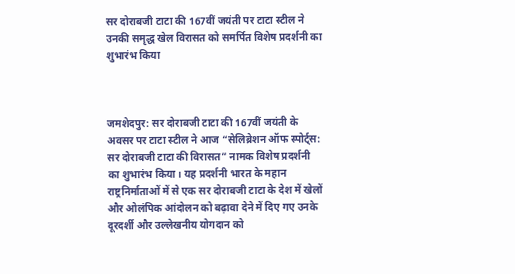सर दोराबजी टाटा की 167वीं जयंती पर टाटा स्टील ने उनकी समृद्ध खेल विरासत को समर्पित विशेष प्रदर्शनी का शुभारंभ किया



जमशेदपुर: सर दोराबजी टाटा की 167वीं जयंती के अवसर पर टाटा स्टील ने आज “सेलिब्रेशन ऑफ स्पोर्ट्स: सर दोराबजी टाटा की विरासत” नामक विशेष प्रदर्शनी का शुभारंभ किया। यह प्रदर्शनी भारत के महान राष्ट्रनिर्माताओं में से एक सर दोराबजी टाटा के देश में खेलों और ओलंपिक आंदोलन को बढ़ावा देने में दिए गए उनके दूरदर्शी और उल्लेखनीय योगदान को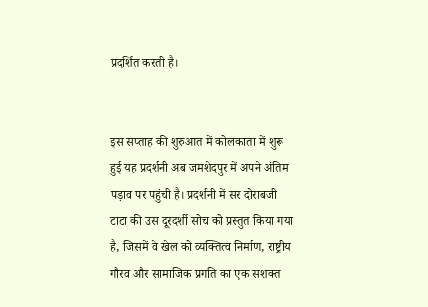प्रदर्शित करती है।


इस सप्ताह की शुरुआत में कोलकाता में शुरू हुई यह प्रदर्शनी अब जमशेदपुर में अपने अंतिम पड़ाव पर पहुंची है। प्रदर्शनी में सर दोराबजी टाटा की उस दूरदर्शी सोच को प्रस्तुत किया गया है, जिसमें वे खेल को व्यक्तित्व निर्माण, राष्ट्रीय गौरव और सामाजिक प्रगति का एक सशक्त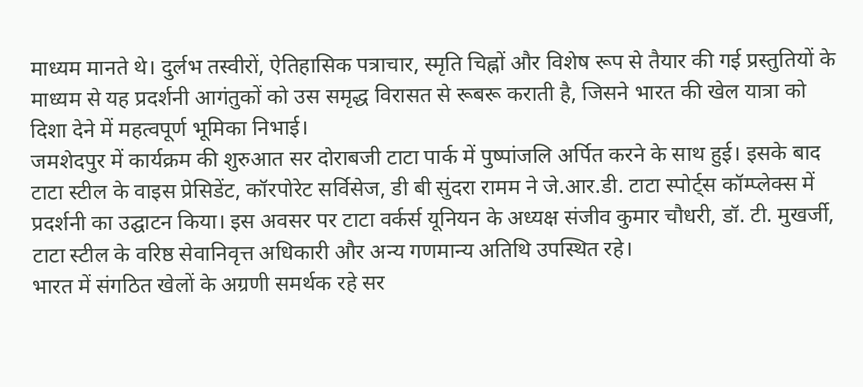माध्यम मानते थे। दुर्लभ तस्वीरों, ऐतिहासिक पत्राचार, स्मृति चिह्नों और विशेष रूप से तैयार की गई प्रस्तुतियों के माध्यम से यह प्रदर्शनी आगंतुकों को उस समृद्ध विरासत से रूबरू कराती है, जिसने भारत की खेल यात्रा को दिशा देने में महत्वपूर्ण भूमिका निभाई।
जमशेदपुर में कार्यक्रम की शुरुआत सर दोराबजी टाटा पार्क में पुष्पांजलि अर्पित करने के साथ हुई। इसके बाद टाटा स्टील के वाइस प्रेसिडेंट, कॉरपोरेट सर्विसेज, डी बी सुंदरा रामम ने जे.आर.डी. टाटा स्पोर्ट्स कॉम्प्लेक्स में प्रदर्शनी का उद्घाटन किया। इस अवसर पर टाटा वर्कर्स यूनियन के अध्यक्ष संजीव कुमार चौधरी, डॉ. टी. मुखर्जी, टाटा स्टील के वरिष्ठ सेवानिवृत्त अधिकारी और अन्य गणमान्य अतिथि उपस्थित रहे।
भारत में संगठित खेलों के अग्रणी समर्थक रहे सर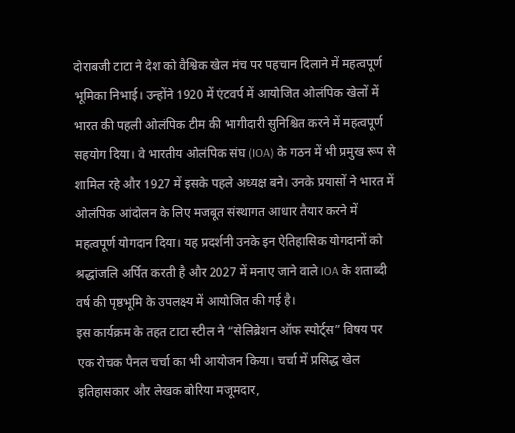दोराबजी टाटा ने देश को वैश्विक खेल मंच पर पहचान दिलाने में महत्वपूर्ण भूमिका निभाई। उन्होंने 1920 में एंटवर्प में आयोजित ओलंपिक खेलों में भारत की पहली ओलंपिक टीम की भागीदारी सुनिश्चित करने में महत्वपूर्ण सहयोग दिया। वे भारतीय ओलंपिक संघ (IOA) के गठन में भी प्रमुख रूप से शामिल रहे और 1927 में इसके पहले अध्यक्ष बने। उनके प्रयासों ने भारत में ओलंपिक आंदोलन के लिए मजबूत संस्थागत आधार तैयार करने में महत्वपूर्ण योगदान दिया। यह प्रदर्शनी उनके इन ऐतिहासिक योगदानों को श्रद्धांजलि अर्पित करती है और 2027 में मनाए जाने वाले IOA के शताब्दी वर्ष की पृष्ठभूमि के उपलक्ष्य में आयोजित की गई है।
इस कार्यक्रम के तहत टाटा स्टील ने “सेलिब्रेशन ऑफ स्पोर्ट्स” विषय पर एक रोचक पैनल चर्चा का भी आयोजन किया। चर्चा में प्रसिद्ध खेल इतिहासकार और लेखक बोरिया मजूमदार,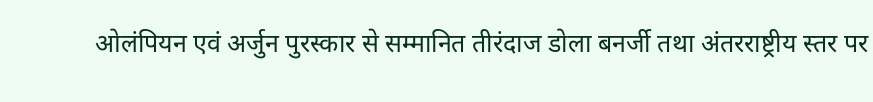ओलंपियन एवं अर्जुन पुरस्कार से सम्मानित तीरंदाज डोला बनर्जी तथा अंतरराष्ट्रीय स्तर पर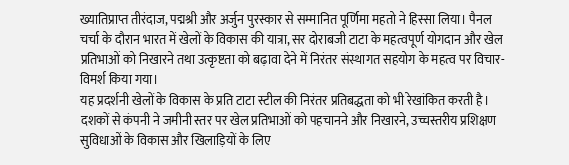ख्यातिप्राप्त तीरंदाज, पद्मश्री और अर्जुन पुरस्कार से सम्मानित पूर्णिमा महतो ने हिस्सा लिया। पैनल चर्चा के दौरान भारत में खेलों के विकास की यात्रा, सर दोराबजी टाटा के महत्वपूर्ण योगदान और खेल प्रतिभाओं को निखारने तथा उत्कृष्टता को बढ़ावा देने में निरंतर संस्थागत सहयोग के महत्व पर विचार-विमर्श किया गया।
यह प्रदर्शनी खेलों के विकास के प्रति टाटा स्टील की निरंतर प्रतिबद्धता को भी रेखांकित करती है। दशकों से कंपनी ने जमीनी स्तर पर खेल प्रतिभाओं को पहचानने और निखारने, उच्चस्तरीय प्रशिक्षण सुविधाओं के विकास और खिलाड़ियों के लिए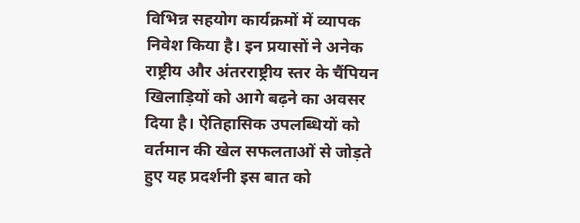विभिन्न सहयोग कार्यक्रमों में व्यापक निवेश किया है। इन प्रयासों ने अनेक राष्ट्रीय और अंतरराष्ट्रीय स्तर के चैंपियन खिलाड़ियों को आगे बढ़ने का अवसर दिया है। ऐतिहासिक उपलब्धियों को वर्तमान की खेल सफलताओं से जोड़ते हुए यह प्रदर्शनी इस बात को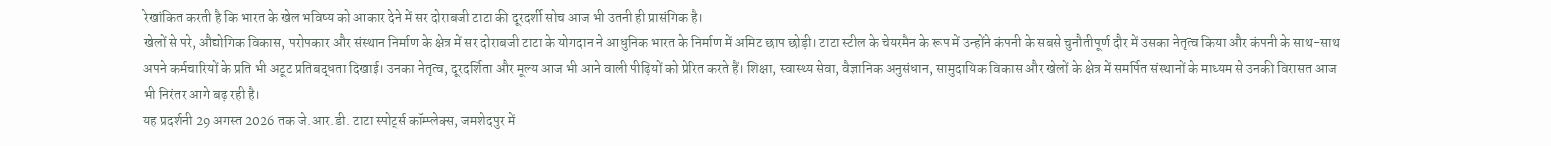रेखांकित करती है कि भारत के खेल भविष्य को आकार देने में सर दोराबजी टाटा की दूरदर्शी सोच आज भी उतनी ही प्रासंगिक है।
खेलों से परे, औद्योगिक विकास, परोपकार और संस्थान निर्माण के क्षेत्र में सर दोराबजी टाटा के योगदान ने आधुनिक भारत के निर्माण में अमिट छाप छोड़ी। टाटा स्टील के चेयरमैन के रूप में उन्होंने कंपनी के सबसे चुनौतीपूर्ण दौर में उसका नेतृत्व किया और कंपनी के साथ-साथ अपने कर्मचारियों के प्रति भी अटूट प्रतिबद्धता दिखाई। उनका नेतृत्व, दूरदर्शिता और मूल्य आज भी आने वाली पीढ़ियों को प्रेरित करते हैं। शिक्षा, स्वास्थ्य सेवा, वैज्ञानिक अनुसंधान, सामुदायिक विकास और खेलों के क्षेत्र में समर्पित संस्थानों के माध्यम से उनकी विरासत आज भी निरंतर आगे बढ़ रही है।
यह प्रदर्शनी 29 अगस्त 2026 तक जे.आर.डी. टाटा स्पोर्ट्स कॉम्प्लेक्स, जमशेदपुर में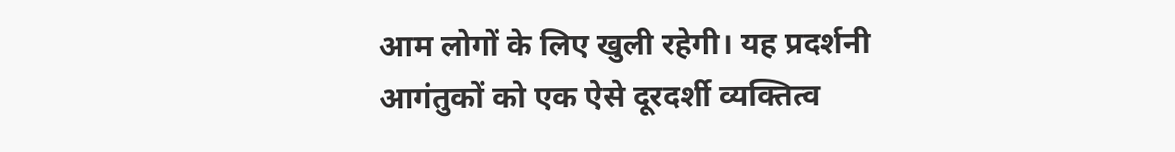आम लोगों के लिए खुली रहेगी। यह प्रदर्शनी आगंतुकों को एक ऐसे दूरदर्शी व्यक्तित्व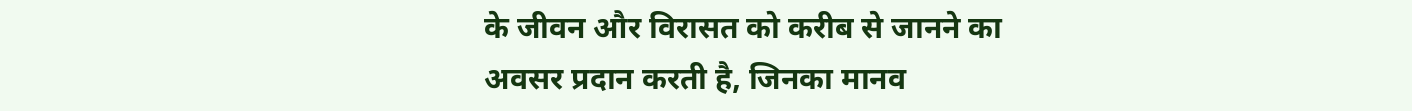के जीवन और विरासत को करीब से जानने का अवसर प्रदान करती है, जिनका मानव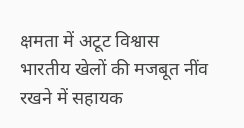क्षमता में अटूट विश्वास भारतीय खेलों की मजबूत नींव रखने में सहायक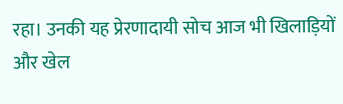रहा। उनकी यह प्रेरणादायी सोच आज भी खिलाड़ियों और खेल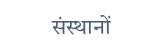संस्थानों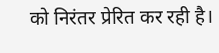को निरंतर प्रेरित कर रही है।